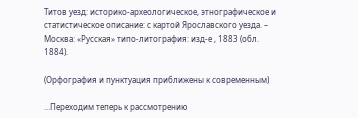Титов уезд: историко-археологическое, этнографическое и статистическое описание: с картой Ярославского уезда. – Москва: «Русская» типо-литография: изд-е , 1883 (обл. 1884).

(Орфография и пунктуация приближены к современным)

…Переходим теперь к рассмотрению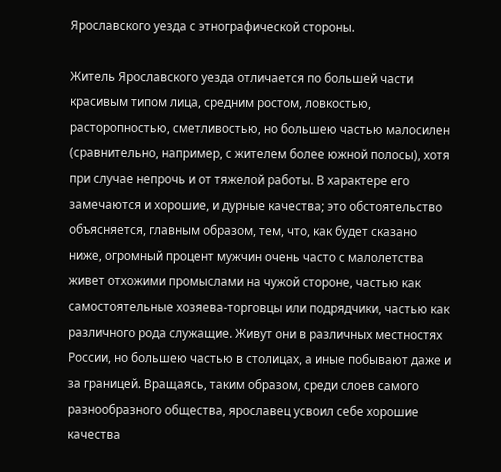Ярославского уезда с этнографической стороны.

Житель Ярославского уезда отличается по большей части красивым типом лица, средним ростом, ловкостью, расторопностью, сметливостью, но большею частью малосилен (сравнительно, например, с жителем более южной полосы), хотя при случае непрочь и от тяжелой работы. В характере его замечаются и хорошие, и дурные качества; это обстоятельство объясняется, главным образом, тем, что, как будет сказано ниже, огромный процент мужчин очень часто с малолетства живет отхожими промыслами на чужой стороне, частью как самостоятельные хозяева-торговцы или подрядчики, частью как различного рода служащие. Живут они в различных местностях России, но большею частью в столицах, а иные побывают даже и за границей. Вращаясь, таким образом, среди слоев самого разнообразного общества, ярославец усвоил себе хорошие качества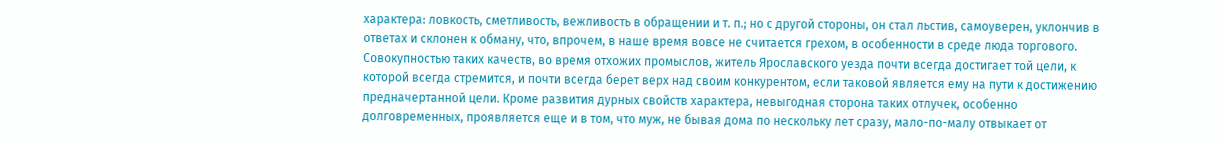характера: ловкость, сметливость, вежливость в обращении и т. п.; но с другой стороны, он стал льстив, самоуверен, уклончив в ответах и склонен к обману, что, впрочем, в наше время вовсе не считается грехом, в особенности в среде люда торгового. Совокупностью таких качеств, во время отхожих промыслов, житель Ярославского уезда почти всегда достигает той цели, к которой всегда стремится, и почти всегда берет верх над своим конкурентом, если таковой является ему на пути к достижению предначертанной цели. Кроме развития дурных свойств характера, невыгодная сторона таких отлучек, особенно долговременных, проявляется еще и в том, что муж, не бывая дома по нескольку лет сразу, мало-по-малу отвыкает от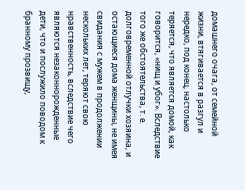домашнего очага, от семейной жизни, втягивается в разгул и нередко, под конец, настолько теряется, что является домой, как говорится, «нищ и убог». Вследствие того же обстоятельства, т. е. долговременной отлучки хозяина, и остающиеся дома женщины, не имея свидания с мужем в продолжении нескольких лет, теряют свою нравственность, вследствие чего являются незаконнорожденные дети, что и послужило поводом к бранному прозвищу,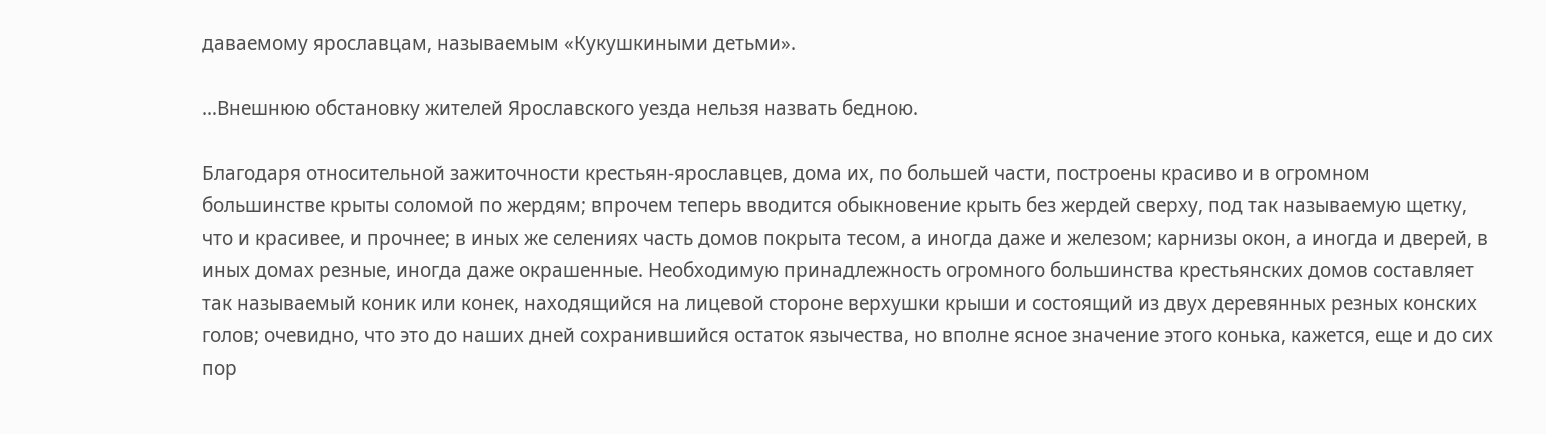даваемому ярославцам, называемым «Кукушкиными детьми».

…Внешнюю обстановку жителей Ярославского уезда нельзя назвать бедною.

Благодаря относительной зажиточности крестьян-ярославцев, дома их, по большей части, построены красиво и в огромном большинстве крыты соломой по жердям; впрочем теперь вводится обыкновение крыть без жердей сверху, под так называемую щетку, что и красивее, и прочнее; в иных же селениях часть домов покрыта тесом, а иногда даже и железом; карнизы окон, а иногда и дверей, в иных домах резные, иногда даже окрашенные. Необходимую принадлежность огромного большинства крестьянских домов составляет так называемый коник или конек, находящийся на лицевой стороне верхушки крыши и состоящий из двух деревянных резных конских голов; очевидно, что это до наших дней сохранившийся остаток язычества, но вполне ясное значение этого конька, кажется, еще и до сих пор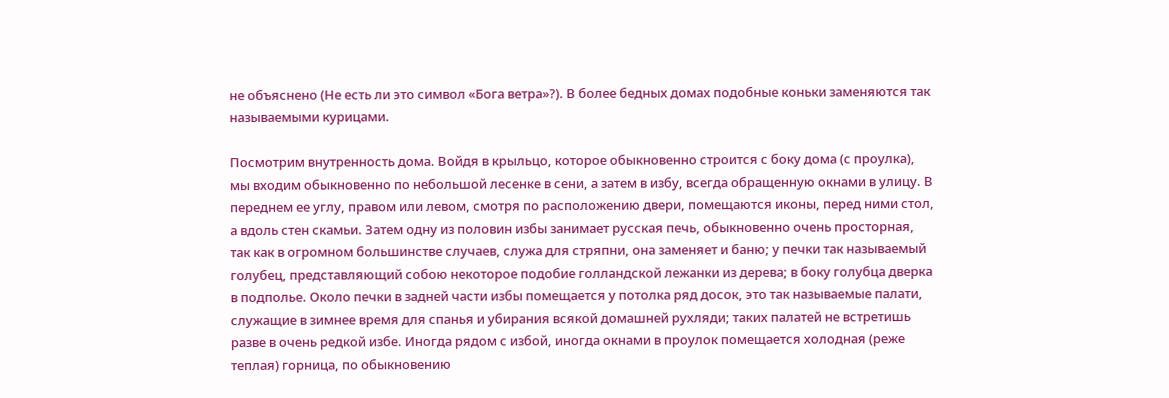не объяснено (Не есть ли это символ «Бога ветра»?). В более бедных домах подобные коньки заменяются так называемыми курицами.

Посмотрим внутренность дома. Войдя в крыльцо, которое обыкновенно строится с боку дома (с проулка), мы входим обыкновенно по небольшой лесенке в сени, а затем в избу, всегда обращенную окнами в улицу. В переднем ее углу, правом или левом, смотря по расположению двери, помещаются иконы, перед ними стол, а вдоль стен скамьи. Затем одну из половин избы занимает русская печь, обыкновенно очень просторная, так как в огромном большинстве случаев, служа для стряпни, она заменяет и баню; у печки так называемый голубец, представляющий собою некоторое подобие голландской лежанки из дерева; в боку голубца дверка в подполье. Около печки в задней части избы помещается у потолка ряд досок, это так называемые палати, служащие в зимнее время для спанья и убирания всякой домашней рухляди; таких палатей не встретишь разве в очень редкой избе. Иногда рядом с избой, иногда окнами в проулок помещается холодная (реже теплая) горница, по обыкновению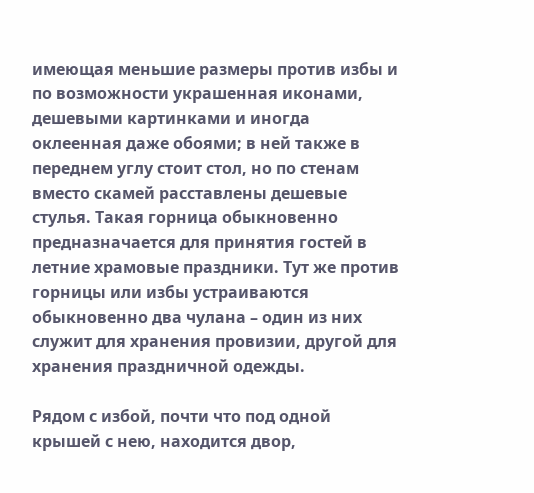имеющая меньшие размеры против избы и по возможности украшенная иконами, дешевыми картинками и иногда оклеенная даже обоями; в ней также в переднем углу стоит стол, но по стенам вместо скамей расставлены дешевые стулья. Такая горница обыкновенно предназначается для принятия гостей в летние храмовые праздники. Тут же против горницы или избы устраиваются обыкновенно два чулана – один из них служит для хранения провизии, другой для хранения праздничной одежды.

Рядом с избой, почти что под одной крышей с нею, находится двор,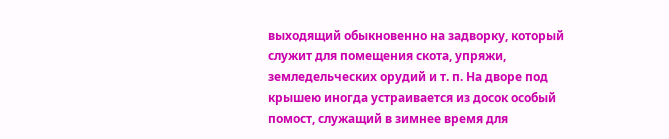выходящий обыкновенно на задворку, который служит для помещения скота, упряжи, земледельческих орудий и т. п. На дворе под крышею иногда устраивается из досок особый помост, служащий в зимнее время для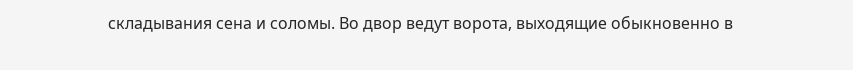складывания сена и соломы. Во двор ведут ворота, выходящие обыкновенно в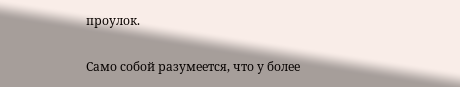проулок.

Само собой разумеется, что у более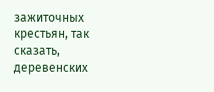зажиточных крестьян, так сказать, деревенских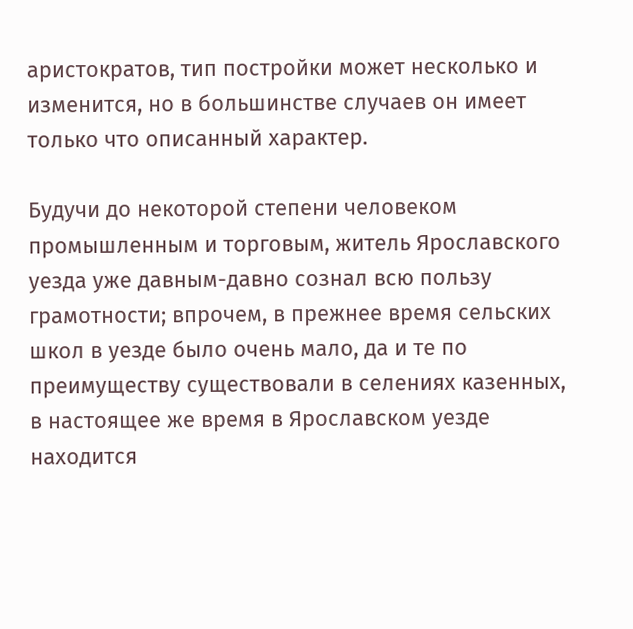аристократов, тип постройки может несколько и изменится, но в большинстве случаев он имеет только что описанный характер.

Будучи до некоторой степени человеком промышленным и торговым, житель Ярославского уезда уже давным-давно сознал всю пользу грамотности; впрочем, в прежнее время сельских школ в уезде было очень мало, да и те по преимуществу существовали в селениях казенных, в настоящее же время в Ярославском уезде находится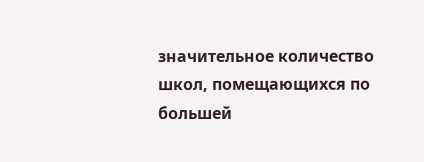значительное количество школ, помещающихся по большей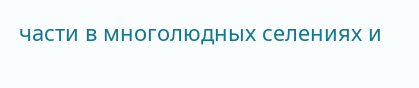части в многолюдных селениях и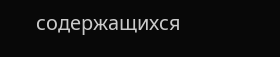содержащихся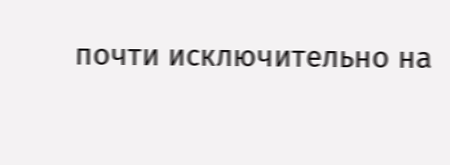почти исключительно на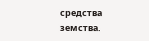средства земства.